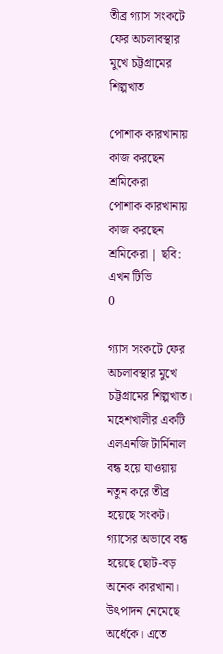তীব্র গ্যাস সংকটে ফের অচলাবস্থার মুখে চট্টগ্রামের শিল্পখাত

পোশাক কারখানায় কাজ করছেন শ্রমিকেরা
পোশাক কারখানায় কাজ করছেন শ্রমিকেরা | ছবি: এখন টিভি
0

গ্যাস সংকটে ফের অচলাবস্থার মুখে চট্টগ্রামের শিল্পখাত। মহেশখালীর একটি এলএনজি টার্মিনাল বন্ধ হয়ে যাওয়ায় নতুন করে তীব্র হয়েছে সংকট। গ্যাসের অভাবে বন্ধ হয়েছে ছোট-বড় অনেক কারখানা। উৎপাদন নেমেছে অর্ধেকে। এতে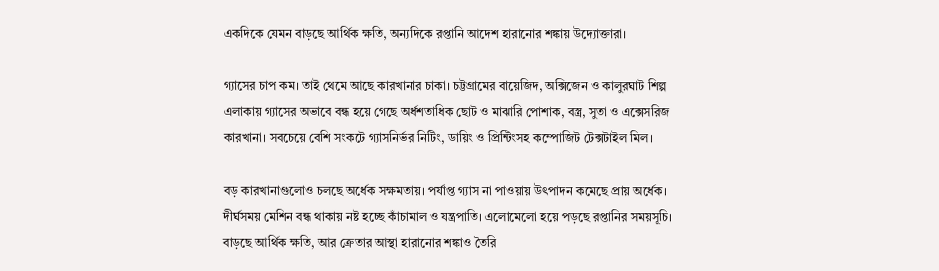একদিকে যেমন বাড়ছে আর্থিক ক্ষতি, অন্যদিকে রপ্তানি আদেশ হারানোর শঙ্কায় উদ্যোক্তারা।

গ্যাসের চাপ কম। তাই থেমে আছে কারখানার চাকা। চট্টগ্রামের বায়েজিদ, অক্সিজেন ও কালুরঘাট শিল্প এলাকায় গ্যাসের অভাবে বন্ধ হয়ে গেছে অর্ধশতাধিক ছোট ও মাঝারি পোশাক, বস্ত্র, সুতা ও এক্সেসরিজ কারখানা। সবচেয়ে বেশি সংকটে গ্যাসনির্ভর নিটিং, ডায়িং ও প্রিন্টিংসহ কম্পোজিট টেক্সটাইল মিল।

বড় কারখানাগুলোও চলছে অর্ধেক সক্ষমতায়। পর্যাপ্ত গ্যাস না পাওয়ায় উৎপাদন কমেছে প্রায় অর্ধেক। দীর্ঘসময় মেশিন বন্ধ থাকায় নষ্ট হচ্ছে কাঁচামাল ও যন্ত্রপাতি। এলোমেলো হয়ে পড়ছে রপ্তানির সময়সূচি। বাড়ছে আর্থিক ক্ষতি, আর ক্রেতার আস্থা হারানোর শঙ্কাও তৈরি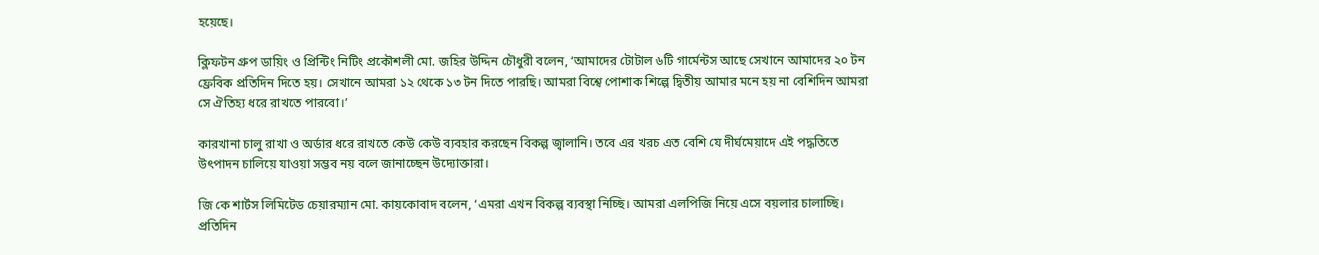হয়েছে।

ক্লিফটন গ্রুপ ডায়িং ও প্রিন্টিং নিটিং প্রকৌশলী মো. জহির উদ্দিন চৌধুরী বলেন, ‘আমাদের টোটাল ৬টি গার্মেন্টস আছে সেখানে আমাদের ২০ টন ফ্রেবিক প্রতিদিন দিতে হয়। সেখানে আমরা ১২ থেকে ১৩ টন দিতে পারছি। আমরা বিশ্বে পোশাক শিল্পে দ্বিতীয় আমার মনে হয় না বেশিদিন আমরা সে ঐতিহ্য ধরে রাখতে পারবো।’

কারখানা চালু রাখা ও অর্ডার ধরে রাখতে কেউ কেউ ব্যবহার করছেন বিকল্প জ্বালানি। তবে এর খরচ এত বেশি যে দীর্ঘমেয়াদে এই পদ্ধতিতে উৎপাদন চালিয়ে যাওয়া সম্ভব নয় বলে জানাচ্ছেন উদ্যোক্তারা।

জি কে শার্টস লিমিটেড চেয়ারম্যান মো. কায়কোবাদ বলেন, ‘এমরা এখন বিকল্প ব্যবস্থা নিচ্ছি। আমরা এলপিজি নিয়ে এসে বয়লার চালাচ্ছি। প্রতিদিন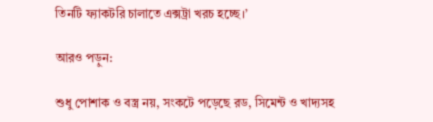তিনটি ফ্যাকটরি চালাতে এক্সট্রা খরচ হচ্ছে।’

আরও পড়ুন:

শুধু পোশাক ও বস্ত্র নয়, সংকটে পড়েছে রড, সিমেন্ট ও খাদ্যসহ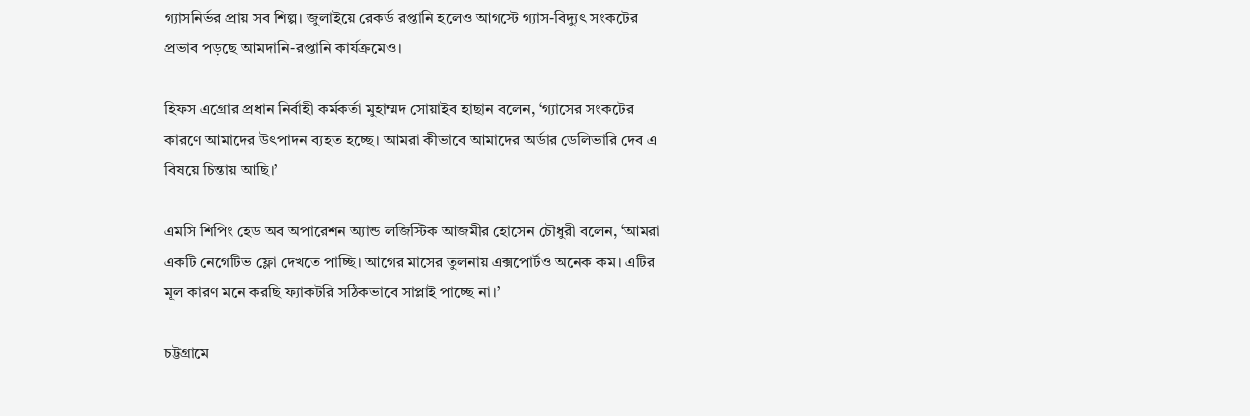গ্যাসনির্ভর প্রায় সব শিল্প। জুলাইয়ে রেকর্ড রপ্তানি হলেও আগস্টে গ্যাস-বিদ্যুৎ সংকটের প্রভাব পড়ছে আমদানি-রপ্তানি কার্যক্রমেও।

হিফস এগ্রোর প্রধান নির্বাহী কর্মকর্তা মুহাম্মদ সোয়াইব হাছান বলেন, ‘গ্যাসের সংকটের কারণে আমাদের উৎপাদন ব্যহত হচ্ছে। আমরা কীভাবে আমাদের অর্ডার ডেলিভারি দেব এ বিষয়ে চিন্তায় আছি।’

এমসি শিপিং হেড অব অপারেশন অ্যান্ড লজিস্টিক আজমীর হোসেন চৌধুরী বলেন, ‘আমরা একটি নেগেটিভ ফ্লো দেখতে পাচ্ছি। আগের মাসের তুলনায় এক্সপোর্টও অনেক কম। এটির মূল কারণ মনে করছি ফ্যাকটরি সঠিকভাবে সাপ্লাই পাচ্ছে না।’

চট্টগ্রামে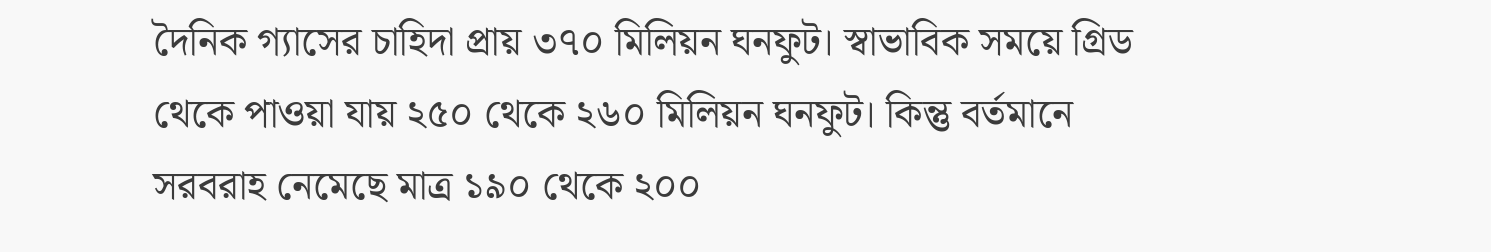দৈনিক গ্যাসের চাহিদা প্রায় ৩৭০ মিলিয়ন ঘনফুট। স্বাভাবিক সময়ে গ্রিড থেকে পাওয়া যায় ২৫০ থেকে ২৬০ মিলিয়ন ঘনফুট। কিন্তু বর্তমানে সরবরাহ নেমেছে মাত্র ১৯০ থেকে ২০০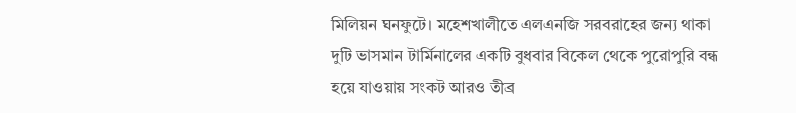মিলিয়ন ঘনফুটে। মহেশখালীতে এলএনজি সরবরাহের জন্য থাকা দুটি ভাসমান টার্মিনালের একটি বুধবার বিকেল থেকে পুরোপুরি বন্ধ হয়ে যাওয়ায় সংকট আরও তীব্র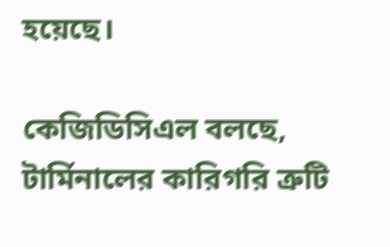হয়েছে।

কেজিডিসিএল বলছে, টার্মিনালের কারিগরি ত্রুটি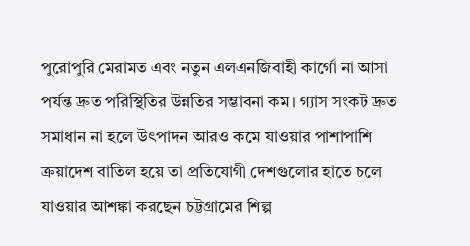পুরোপুরি মেরামত এবং নতুন এলএনজিবাহী কার্গো না আসা পর্যন্ত দ্রুত পরিস্থিতির উন্নতির সম্ভাবনা কম। গ্যাস সংকট দ্রুত সমাধান না হলে উৎপাদন আরও কমে যাওয়ার পাশাপাশি ক্রয়াদেশ বাতিল হয়ে তা প্রতিযোগী দেশগুলোর হাতে চলে যাওয়ার আশঙ্কা করছেন চট্টগ্রামের শিল্প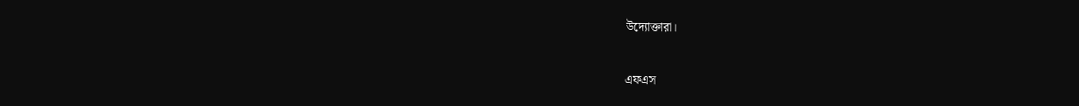উদ্যোক্তারা।

এফএস